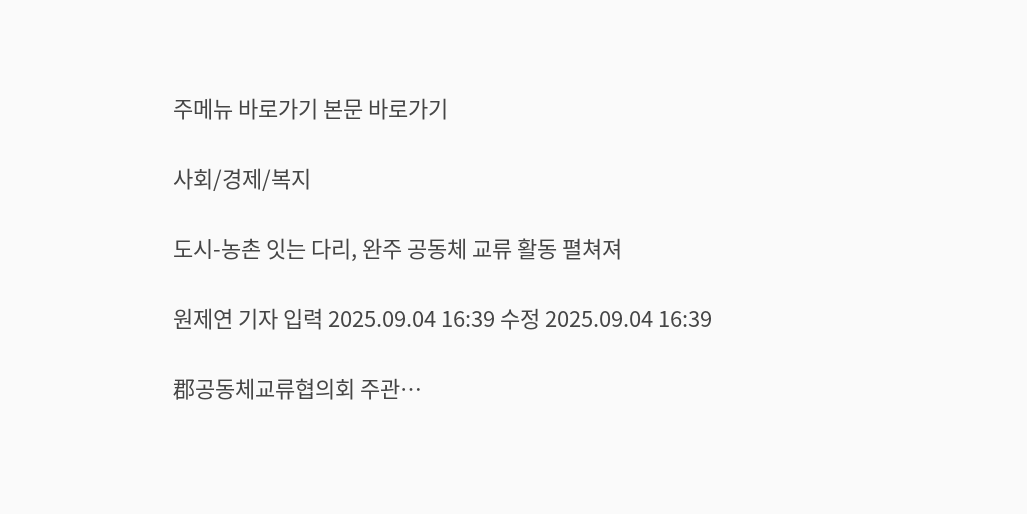주메뉴 바로가기 본문 바로가기

사회/경제/복지

도시-농촌 잇는 다리, 완주 공동체 교류 활동 펼쳐져

원제연 기자 입력 2025.09.04 16:39 수정 2025.09.04 16:39

郡공동체교류협의회 주관…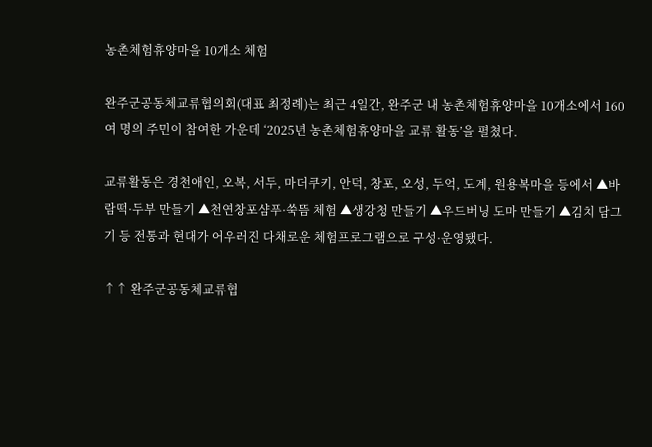농촌체험휴양마을 10개소 체험

완주군공동체교류협의회(대표 최정례)는 최근 4일간, 완주군 내 농촌체험휴양마을 10개소에서 160여 명의 주민이 참여한 가운데 ‘2025년 농촌체험휴양마을 교류 활동’을 펼쳤다.

교류활동은 경천애인, 오복, 서두, 마더쿠키, 안덕, 창포, 오성, 두억, 도계, 원용복마을 등에서 ▲바람떡·두부 만들기 ▲천연창포샴푸·쑥뜸 체험 ▲생강청 만들기 ▲우드버닝 도마 만들기 ▲김치 담그기 등 전통과 현대가 어우러진 다채로운 체험프로그램으로 구성·운영됐다.

↑↑ 완주군공동체교류협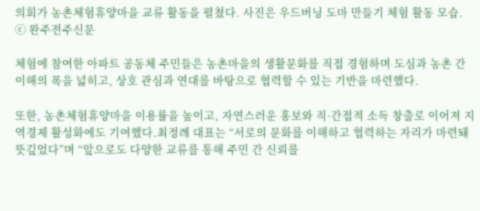의회가 농촌체험휴양마을 교류 활동을 펼쳤다. 사진은 우드버닝 도마 만들기 체험 활동 모습.
ⓒ 완주전주신문

체험에 참여한 아파트 공동체 주민들은 농촌마을의 생활문화를 직접 경험하며 도심과 농촌 간 이해의 폭을 넓히고, 상호 관심과 연대를 바탕으로 협력할 수 있는 기반을 마련했다.

또한, 농촌체험휴양마을 이용률을 높이고, 자연스러운 홍보와 직·간접적 소득 창출로 이어져 지역경제 활성화에도 기여했다.최정례 대표는 “서로의 문화를 이해하고 협력하는 자리가 마련돼 뜻깊었다”며 “앞으로도 다양한 교류를 통해 주민 간 신뢰를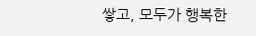쌓고, 모두가 행복한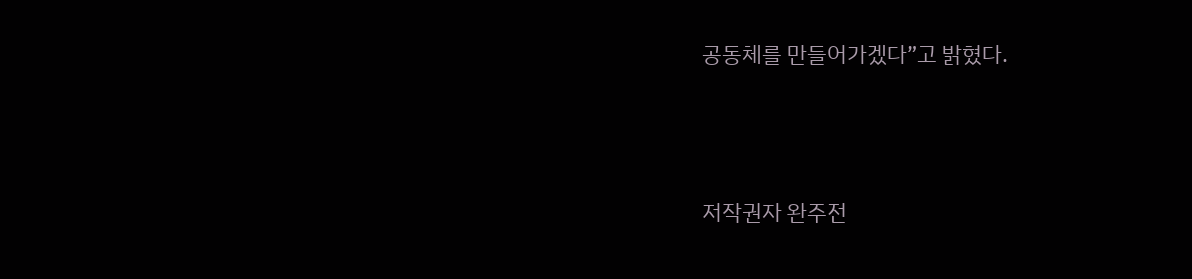공동체를 만들어가겠다”고 밝혔다.



저작권자 완주전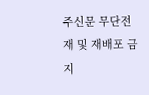주신문 무단전재 및 재배포 금지